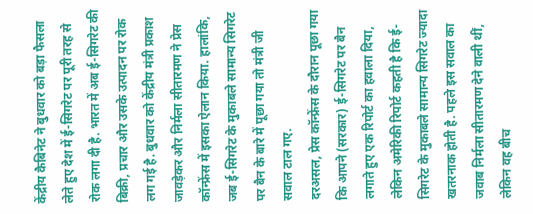केंद्रीय कैबिनेट ने बुधवार को बड़ा फैसला लेते हुए देश में ई-सिगरेट पर पूरी तरह से रोक लगा दी है. भारत में अब ई-सिगरेट की बिक्री, प्रचार और उसके उत्पादन पर रोक लग गई है. बुधवार को केंद्रीय मंत्री प्रकाश जावड़ेकर और निर्मला सीतारमण ने प्रेस कॉन्फ्रेंस में इसका ऐलान किया. हालांकि, जब ई-सिगरेट के मुकाबले सामान्य सिगरेट पर बैन के बारे में पूछा गया तो मंत्री जी सवाल टाल गए.
दरअसल, प्रेस कॉन्फ्रेंस के दौरान पूछा गया कि आपने (सरकार) ई-सिगरेट पर बैन लगाते हुए एक रिपोर्ट का हवाला दिया, लेकिन अमेरिकी रिपोर्ट कहती है कि ई-सिगरेट के मुकाबले सामान्य सिगरेट ज्यादा खतरनाक होती है. पहले इस सवाल का जवाब निर्मला सीतारमण देने वाली थीं, लेकिन वह बीच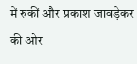में रुकीं और प्रकाश जावड़ेकर की ओर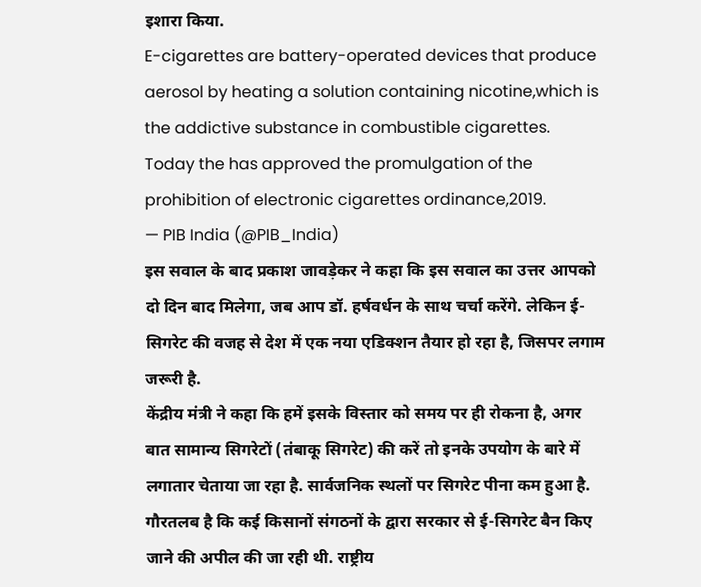इशारा किया.
E-cigarettes are battery-operated devices that produce aerosol by heating a solution containing nicotine,which is the addictive substance in combustible cigarettes.
Today the has approved the promulgation of the prohibition of electronic cigarettes ordinance,2019.
— PIB India (@PIB_India)
इस सवाल के बाद प्रकाश जावड़ेकर ने कहा कि इस सवाल का उत्तर आपको दो दिन बाद मिलेगा, जब आप डॉ. हर्षवर्धन के साथ चर्चा करेंगे. लेकिन ई-सिगरेट की वजह से देश में एक नया एडिक्शन तैयार हो रहा है, जिसपर लगाम जरूरी है.
केंद्रीय मंत्री ने कहा कि हमें इसके विस्तार को समय पर ही रोकना है, अगर बात सामान्य सिगरेटों (तंबाकू सिगरेट) की करें तो इनके उपयोग के बारे में लगातार चेताया जा रहा है. सार्वजनिक स्थलों पर सिगरेट पीना कम हुआ है.
गौरतलब है कि कई किसानों संगठनों के द्वारा सरकार से ई-सिगरेट बैन किए जाने की अपील की जा रही थी. राष्ट्रीय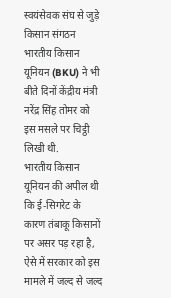स्वयंसेवक संघ से जुड़े किसान संगठन भारतीय किसान यूनियन (BKU) ने भी बीते दिनों केंद्रीय मंत्री नरेंद्र सिंह तोमर को इस मसले पर चिट्ठी लिखी थी.
भारतीय किसान यूनियन की अपील थी कि ई-सिगरेट के कारण तंबाकू किसानों पर असर पड़ रहा है, ऐसे में सरकार को इस मामले में जल्द से जल्द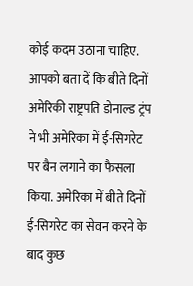कोई कदम उठाना चाहिए. आपको बता दें कि बीते दिनों अमेरिकी राष्ट्रपति डोनाल्ड ट्रंप ने भी अमेरिका में ई-सिगरेट पर बैन लगाने का फैसला किया. अमेरिका में बीते दिनों ई-सिगरेट का सेवन करने के बाद कुछ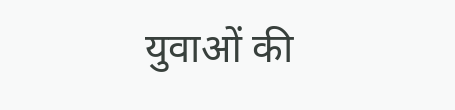युवाओं की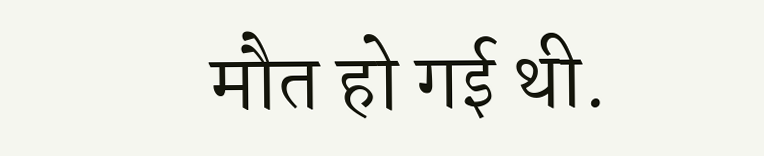मौत हो गई थी.